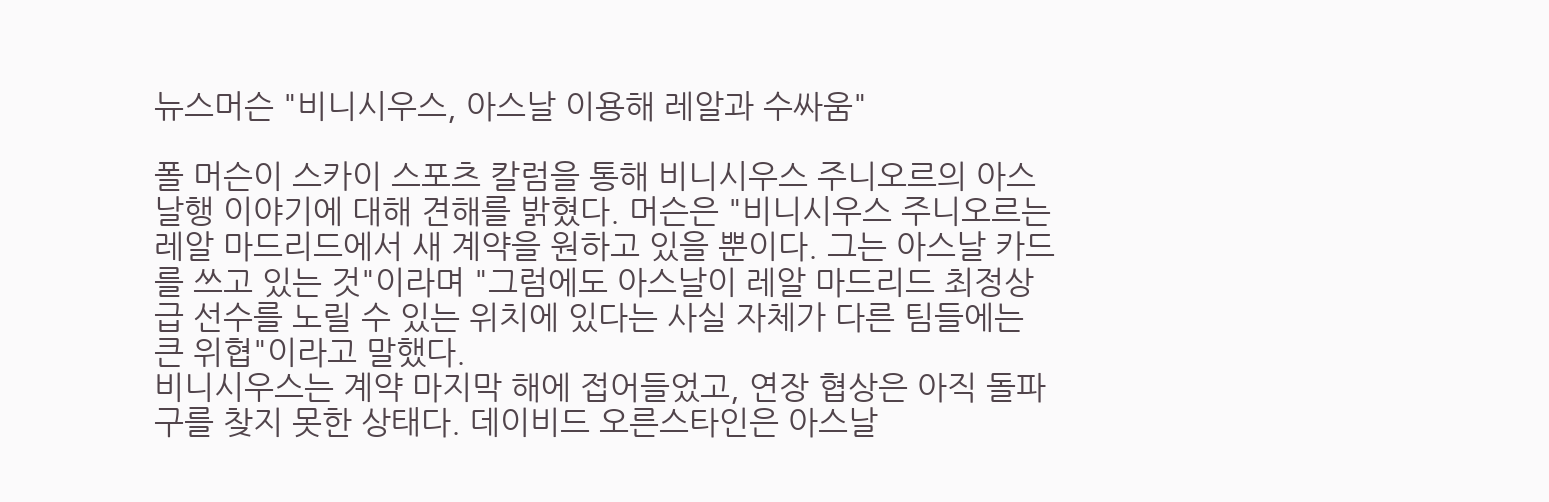뉴스머슨 "비니시우스, 아스날 이용해 레알과 수싸움"

폴 머슨이 스카이 스포츠 칼럼을 통해 비니시우스 주니오르의 아스날행 이야기에 대해 견해를 밝혔다. 머슨은 "비니시우스 주니오르는 레알 마드리드에서 새 계약을 원하고 있을 뿐이다. 그는 아스날 카드를 쓰고 있는 것"이라며 "그럼에도 아스날이 레알 마드리드 최정상급 선수를 노릴 수 있는 위치에 있다는 사실 자체가 다른 팀들에는 큰 위협"이라고 말했다.
비니시우스는 계약 마지막 해에 접어들었고, 연장 협상은 아직 돌파구를 찾지 못한 상태다. 데이비드 오른스타인은 아스날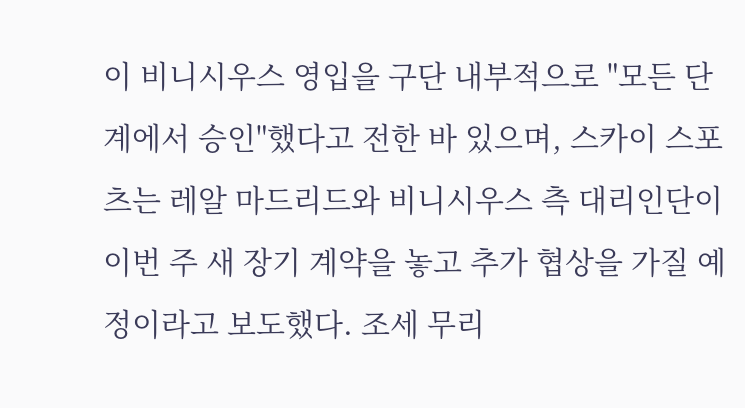이 비니시우스 영입을 구단 내부적으로 "모든 단계에서 승인"했다고 전한 바 있으며, 스카이 스포츠는 레알 마드리드와 비니시우스 측 대리인단이 이번 주 새 장기 계약을 놓고 추가 협상을 가질 예정이라고 보도했다. 조세 무리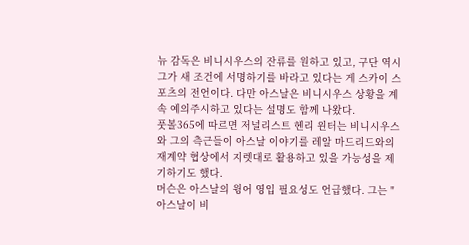뉴 감독은 비니시우스의 잔류를 원하고 있고, 구단 역시 그가 새 조건에 서명하기를 바라고 있다는 게 스카이 스포츠의 전언이다. 다만 아스날은 비니시우스 상황을 계속 예의주시하고 있다는 설명도 함께 나왔다.
풋볼365에 따르면 저널리스트 헨리 윈터는 비니시우스와 그의 측근들이 아스날 이야기를 레알 마드리드와의 재계약 협상에서 지렛대로 활용하고 있을 가능성을 제기하기도 했다.
머슨은 아스날의 윙어 영입 필요성도 언급했다. 그는 "아스날이 비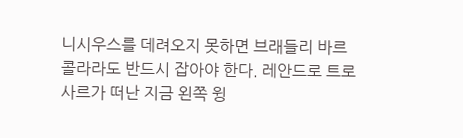니시우스를 데려오지 못하면 브래들리 바르콜라라도 반드시 잡아야 한다. 레안드로 트로사르가 떠난 지금 왼쪽 윙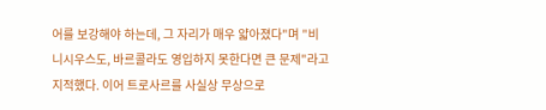어를 보강해야 하는데, 그 자리가 매우 얇아졌다"며 "비니시우스도, 바르콜라도 영입하지 못한다면 큰 문제"라고 지적했다. 이어 트로사르를 사실상 무상으로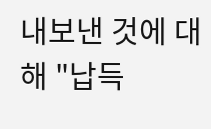내보낸 것에 대해 "납득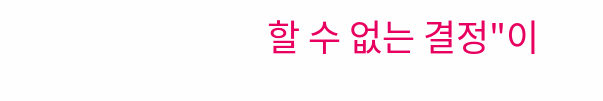할 수 없는 결정"이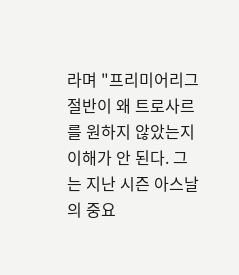라며 "프리미어리그 절반이 왜 트로사르를 원하지 않았는지 이해가 안 된다. 그는 지난 시즌 아스날의 중요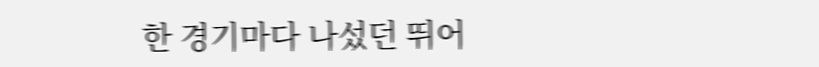한 경기마다 나섰던 뛰어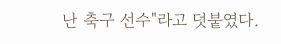난 축구 선수"라고 덧붙였다.